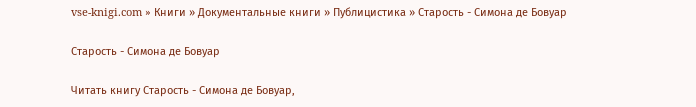vse-knigi.com » Книги » Документальные книги » Публицистика » Старость - Симона де Бовуар

Старость - Симона де Бовуар

Читать книгу Старость - Симона де Бовуар,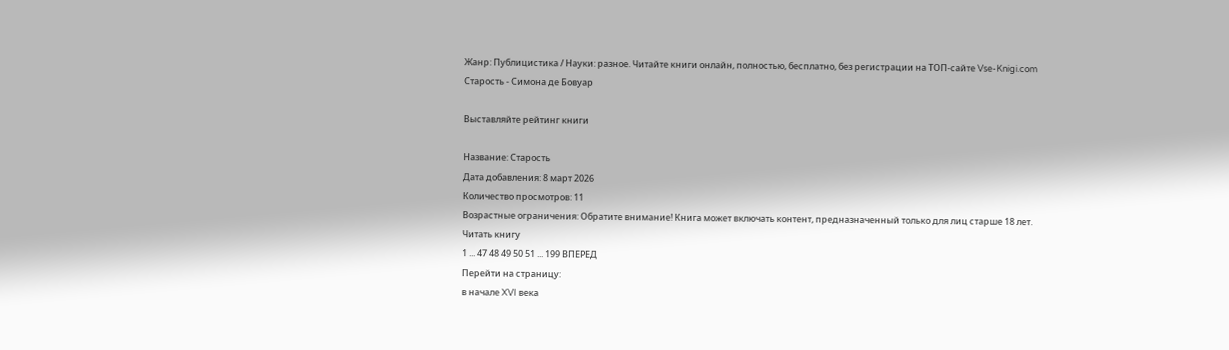Жанр: Публицистика / Науки: разное. Читайте книги онлайн, полностью, бесплатно, без регистрации на ТОП-сайте Vse-Knigi.com
Старость - Симона де Бовуар

Выставляйте рейтинг книги

Название: Старость
Дата добавления: 8 март 2026
Количество просмотров: 11
Возрастные ограничения: Обратите внимание! Книга может включать контент, предназначенный только для лиц старше 18 лет.
Читать книгу
1 ... 47 48 49 50 51 ... 199 ВПЕРЕД
Перейти на страницу:
в начале XVI века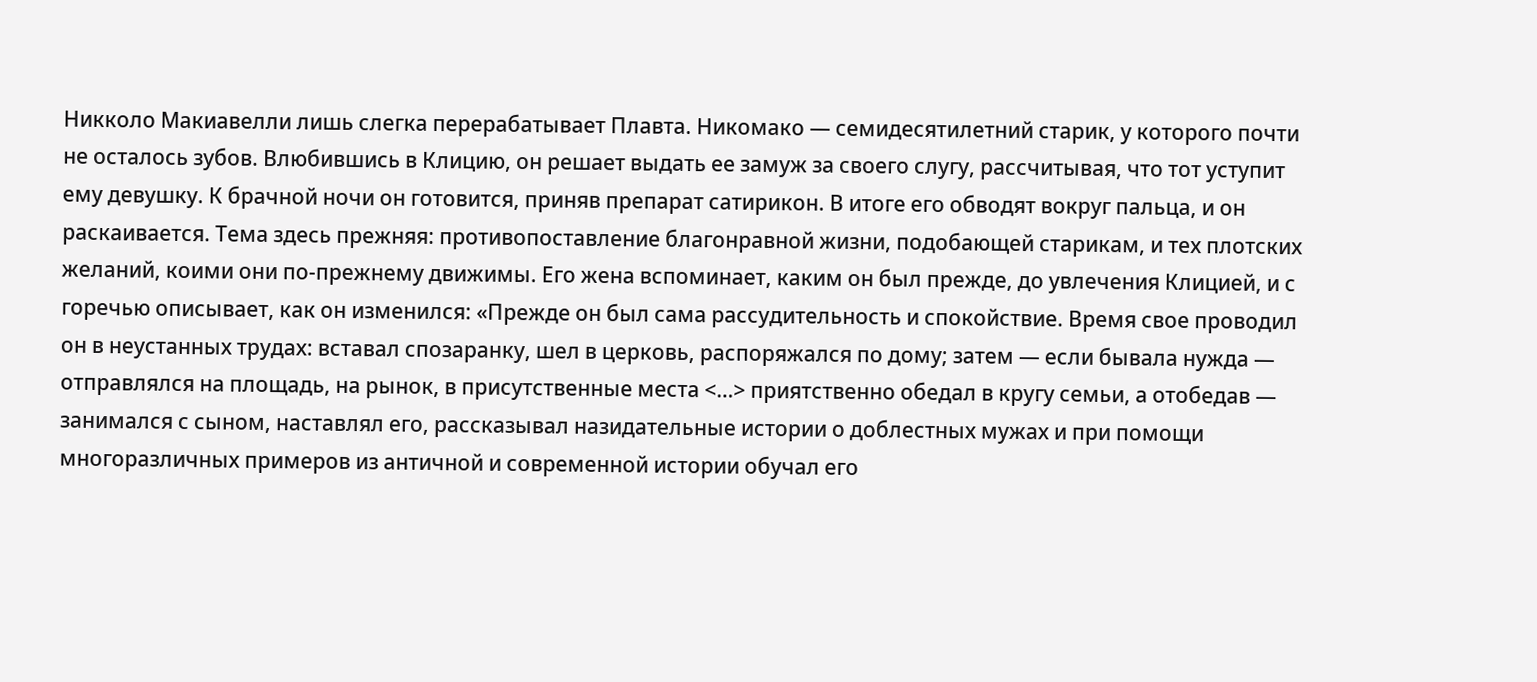Никколо Макиавелли лишь слегка перерабатывает Плавта. Никомако — семидесятилетний старик, у которого почти не осталось зубов. Влюбившись в Клицию, он решает выдать ее замуж за своего слугу, рассчитывая, что тот уступит ему девушку. К брачной ночи он готовится, приняв препарат сатирикон. В итоге его обводят вокруг пальца, и он раскаивается. Тема здесь прежняя: противопоставление благонравной жизни, подобающей старикам, и тех плотских желаний, коими они по-прежнему движимы. Его жена вспоминает, каким он был прежде, до увлечения Клицией, и с горечью описывает, как он изменился: «Прежде он был сама рассудительность и спокойствие. Время свое проводил он в неустанных трудах: вставал спозаранку, шел в церковь, распоряжался по дому; затем — если бывала нужда — отправлялся на площадь, на рынок, в присутственные места <…> приятственно обедал в кругу семьи, а отобедав — занимался с сыном, наставлял его, рассказывал назидательные истории о доблестных мужах и при помощи многоразличных примеров из античной и современной истории обучал его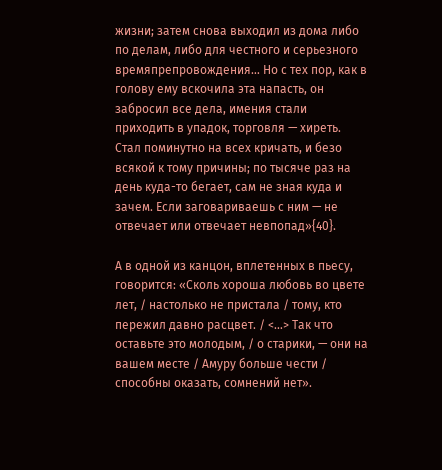жизни; затем снова выходил из дома либо по делам, либо для честного и серьезного времяпрепровождения… Но с тех пор, как в голову ему вскочила эта напасть, он забросил все дела, имения стали приходить в упадок, торговля — хиреть. Стал поминутно на всех кричать, и безо всякой к тому причины; по тысяче раз на день куда-то бегает, сам не зная куда и зачем. Если заговариваешь с ним — не отвечает или отвечает невпопад»{40}.

А в одной из канцон, вплетенных в пьесу, говорится: «Сколь хороша любовь во цвете лет, / настолько не пристала / тому, кто пережил давно расцвет. / <…> Так что оставьте это молодым, / о старики, — они на вашем месте / Амуру больше чести / способны оказать, сомнений нет».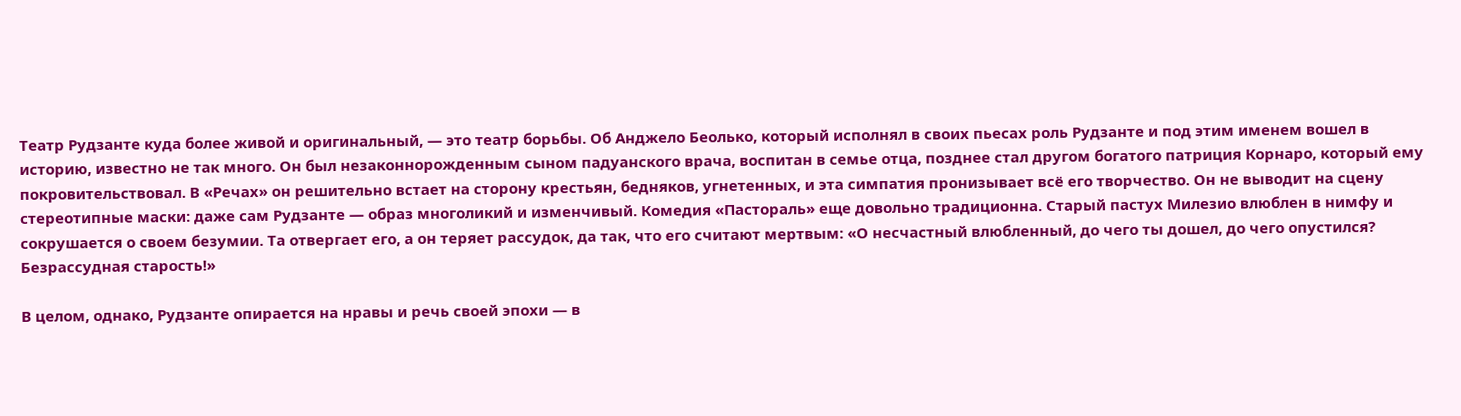Театр Рудзанте куда более живой и оригинальный, — это театр борьбы. Об Анджело Беолько, который исполнял в своих пьесах роль Рудзанте и под этим именем вошел в историю, известно не так много. Он был незаконнорожденным сыном падуанского врача, воспитан в семье отца, позднее стал другом богатого патриция Корнаро, который ему покровительствовал. В «Речах» он решительно встает на сторону крестьян, бедняков, угнетенных, и эта симпатия пронизывает всё его творчество. Он не выводит на сцену стереотипные маски: даже сам Рудзанте — образ многоликий и изменчивый. Комедия «Пастораль» еще довольно традиционна. Старый пастух Милезио влюблен в нимфу и сокрушается о своем безумии. Та отвергает его, а он теряет рассудок, да так, что его считают мертвым: «О несчастный влюбленный, до чего ты дошел, до чего опустился? Безрассудная старость!»

В целом, однако, Рудзанте опирается на нравы и речь своей эпохи — в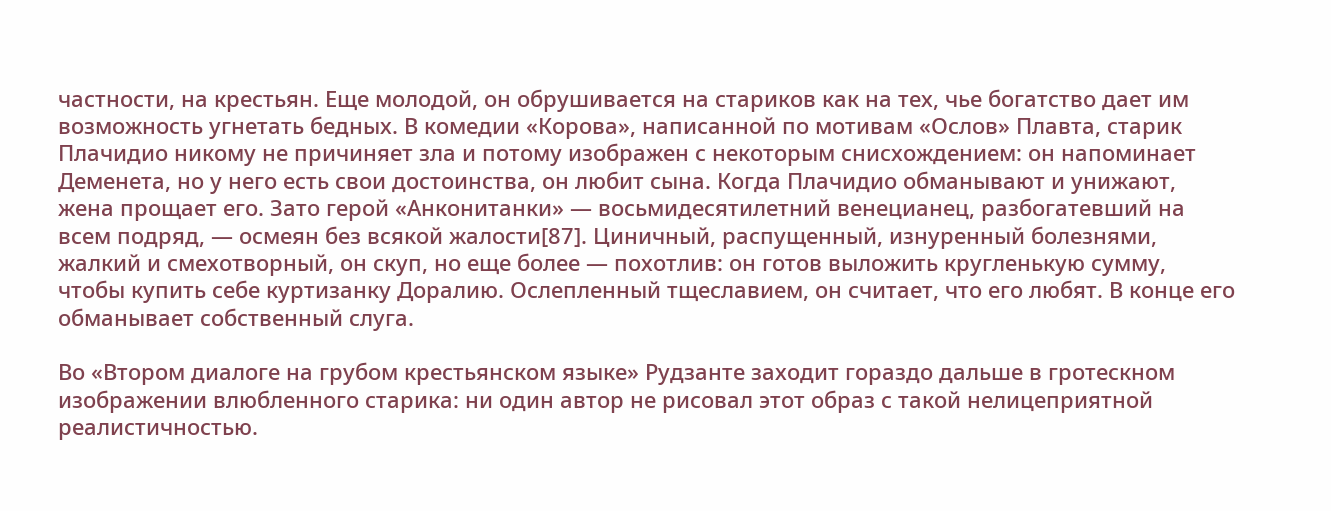частности, на крестьян. Еще молодой, он обрушивается на стариков как на тех, чье богатство дает им возможность угнетать бедных. В комедии «Корова», написанной по мотивам «Ослов» Плавта, старик Плачидио никому не причиняет зла и потому изображен с некоторым снисхождением: он напоминает Деменета, но у него есть свои достоинства, он любит сына. Когда Плачидио обманывают и унижают, жена прощает его. Зато герой «Анконитанки» — восьмидесятилетний венецианец, разбогатевший на всем подряд, — осмеян без всякой жалости[87]. Циничный, распущенный, изнуренный болезнями, жалкий и смехотворный, он скуп, но еще более — похотлив: он готов выложить кругленькую сумму, чтобы купить себе куртизанку Доралию. Ослепленный тщеславием, он считает, что его любят. В конце его обманывает собственный слуга.

Во «Втором диалоге на грубом крестьянском языке» Рудзанте заходит гораздо дальше в гротескном изображении влюбленного старика: ни один автор не рисовал этот образ с такой нелицеприятной реалистичностью.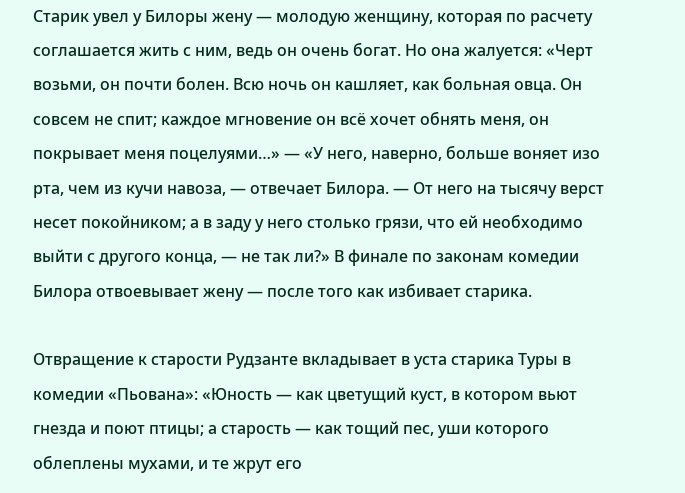Старик увел у Билоры жену — молодую женщину, которая по расчету соглашается жить с ним, ведь он очень богат. Но она жалуется: «Черт возьми, он почти болен. Всю ночь он кашляет, как больная овца. Он совсем не спит; каждое мгновение он всё хочет обнять меня, он покрывает меня поцелуями…» — «У него, наверно, больше воняет изо рта, чем из кучи навоза, — отвечает Билора. — От него на тысячу верст несет покойником; а в заду у него столько грязи, что ей необходимо выйти с другого конца, — не так ли?» В финале по законам комедии Билора отвоевывает жену — после того как избивает старика.

Отвращение к старости Рудзанте вкладывает в уста старика Туры в комедии «Пьована»: «Юность — как цветущий куст, в котором вьют гнезда и поют птицы; а старость — как тощий пес, уши которого облеплены мухами, и те жрут его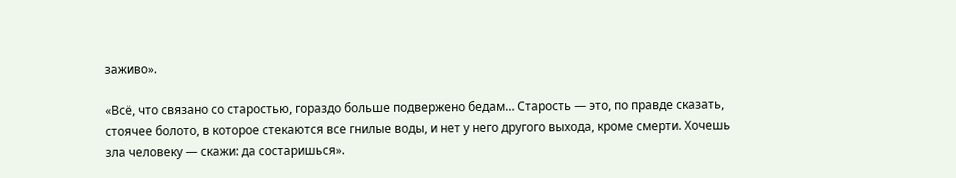заживо».

«Всё, что связано со старостью, гораздо больше подвержено бедам… Старость — это, по правде сказать, стоячее болото, в которое стекаются все гнилые воды, и нет у него другого выхода, кроме смерти. Хочешь зла человеку — скажи: да состаришься».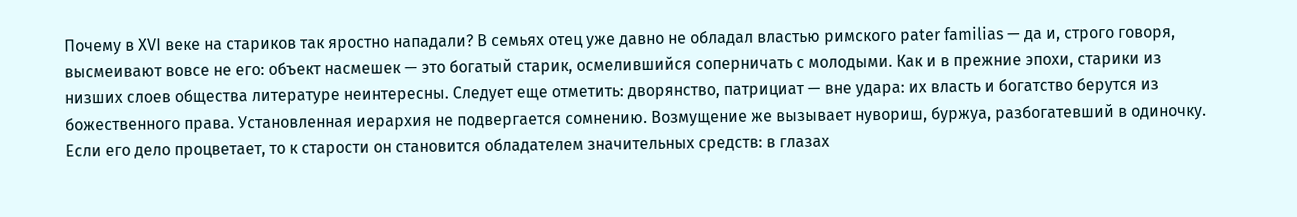Почему в XVI веке на стариков так яростно нападали? В семьях отец уже давно не обладал властью римского pater familias — да и, строго говоря, высмеивают вовсе не его: объект насмешек — это богатый старик, осмелившийся соперничать с молодыми. Как и в прежние эпохи, старики из низших слоев общества литературе неинтересны. Следует еще отметить: дворянство, патрициат — вне удара: их власть и богатство берутся из божественного права. Установленная иерархия не подвергается сомнению. Возмущение же вызывает нувориш, буржуа, разбогатевший в одиночку. Если его дело процветает, то к старости он становится обладателем значительных средств: в глазах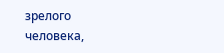зрелого человека,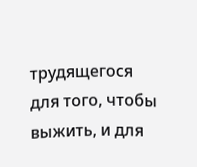трудящегося для того, чтобы выжить, и для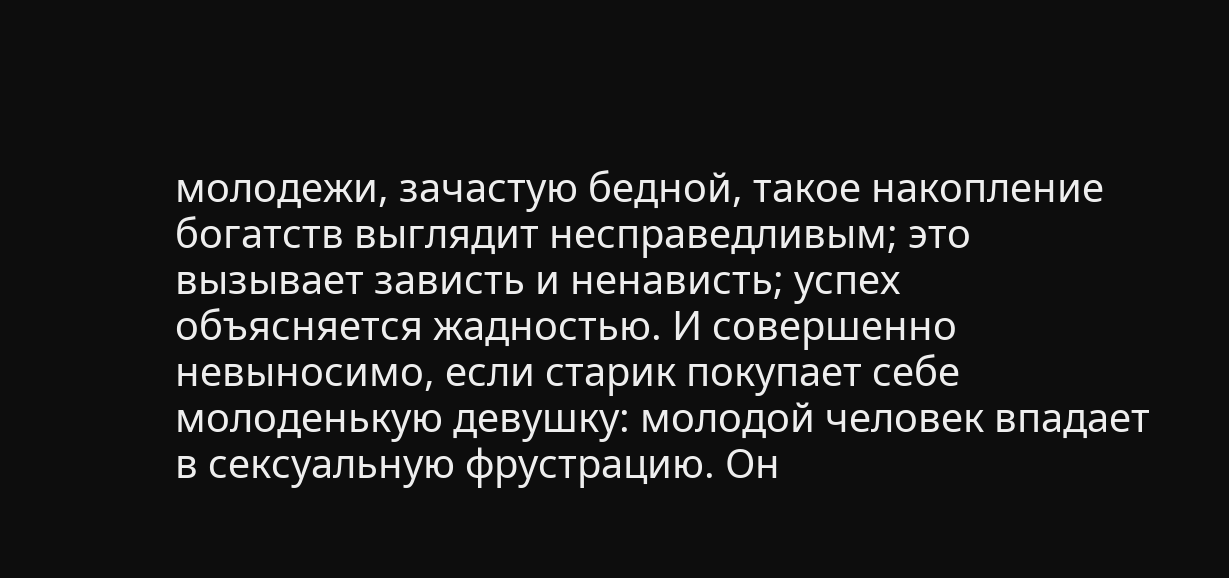молодежи, зачастую бедной, такое накопление богатств выглядит несправедливым; это вызывает зависть и ненависть; успех объясняется жадностью. И совершенно невыносимо, если старик покупает себе молоденькую девушку: молодой человек впадает в сексуальную фрустрацию. Он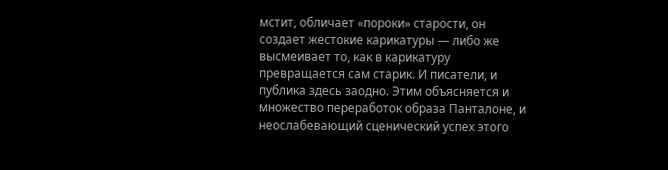мстит, обличает «пороки» старости, он создает жестокие карикатуры — либо же высмеивает то, как в карикатуру превращается сам старик. И писатели, и публика здесь заодно. Этим объясняется и множество переработок образа Панталоне, и неослабевающий сценический успех этого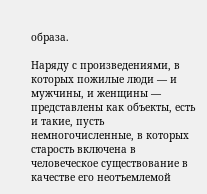образа.

Наряду с произведениями, в которых пожилые люди — и мужчины, и женщины — представлены как объекты, есть и такие, пусть немногочисленные, в которых старость включена в человеческое существование в качестве его неотъемлемой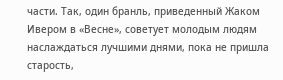части. Так, один бранль, приведенный Жаком Ивером в «Весне», советует молодым людям наслаждаться лучшими днями, пока не пришла старость,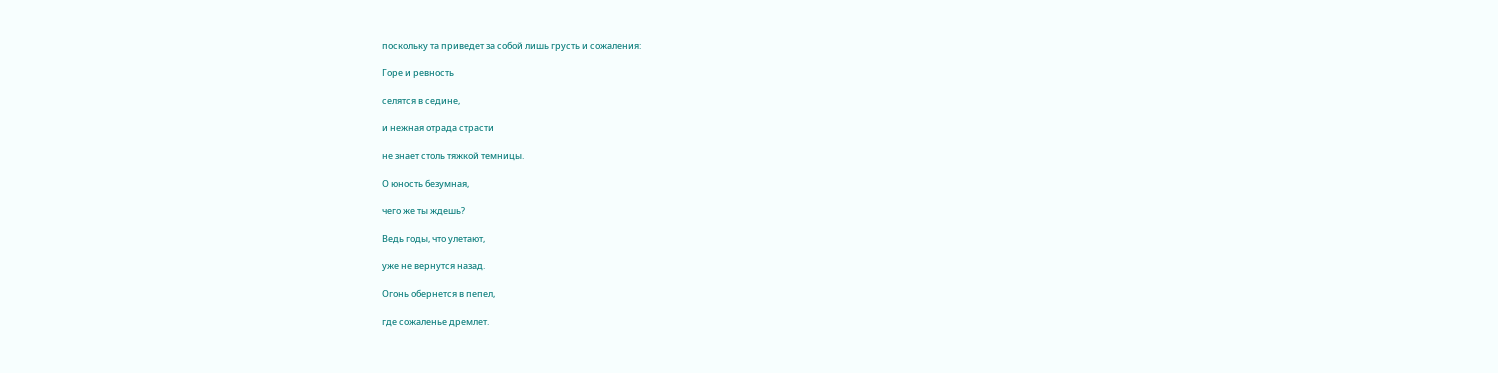поскольку та приведет за собой лишь грусть и сожаления:

Горе и ревность

селятся в седине,

и нежная отрада страсти

не знает столь тяжкой темницы.

О юность безумная,

чего же ты ждешь?

Ведь годы, что улетают,

уже не вернутся назад.

Огонь обернется в пепел,

где сожаленье дремлет.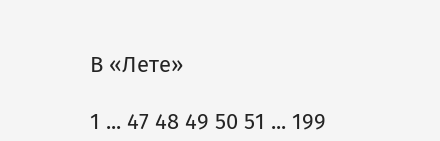В «Лете»

1 ... 47 48 49 50 51 ... 199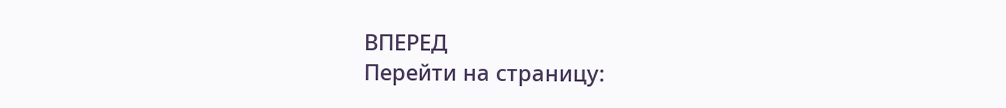ВПЕРЕД
Перейти на страницу: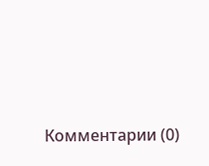Комментарии (0)